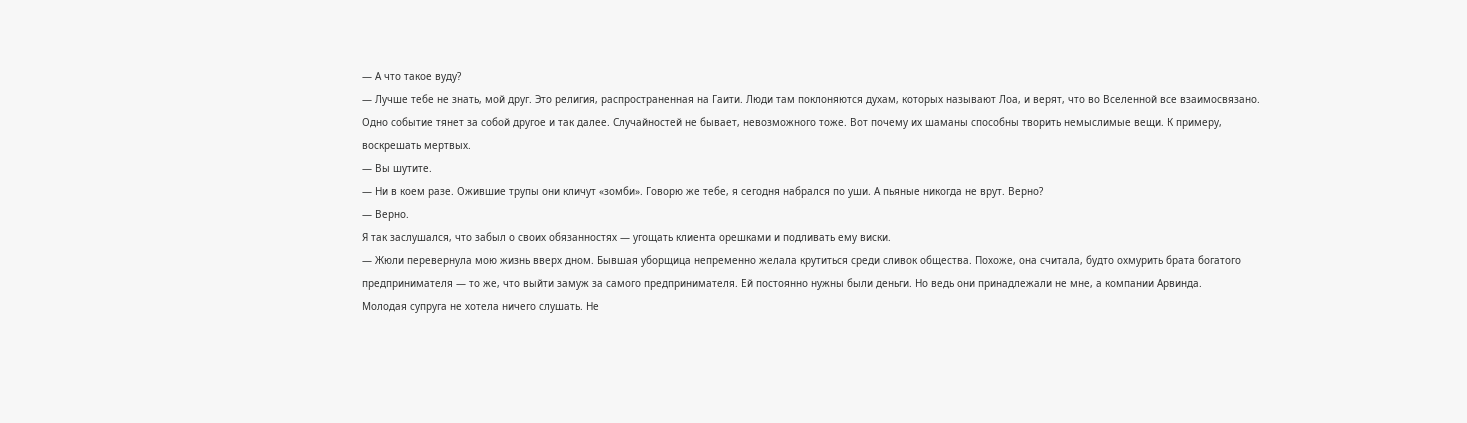— А что такое вуду?
— Лучше тебе не знать, мой друг. Это религия, распространенная на Гаити. Люди там поклоняются духам, которых называют Лоа, и верят, что во Вселенной все взаимосвязано. Одно событие тянет за собой другое и так далее. Случайностей не бывает, невозможного тоже. Вот почему их шаманы способны творить немыслимые вещи. К примеру, воскрешать мертвых.
— Вы шутите.
— Ни в коем разе. Ожившие трупы они кличут «зомби». Говорю же тебе, я сегодня набрался по уши. А пьяные никогда не врут. Верно?
— Верно.
Я так заслушался, что забыл о своих обязанностях — угощать клиента орешками и подливать ему виски.
— Жюли перевернула мою жизнь вверх дном. Бывшая уборщица непременно желала крутиться среди сливок общества. Похоже, она считала, будто охмурить брата богатого предпринимателя — то же, что выйти замуж за самого предпринимателя. Ей постоянно нужны были деньги. Но ведь они принадлежали не мне, а компании Арвинда.
Молодая супруга не хотела ничего слушать. Не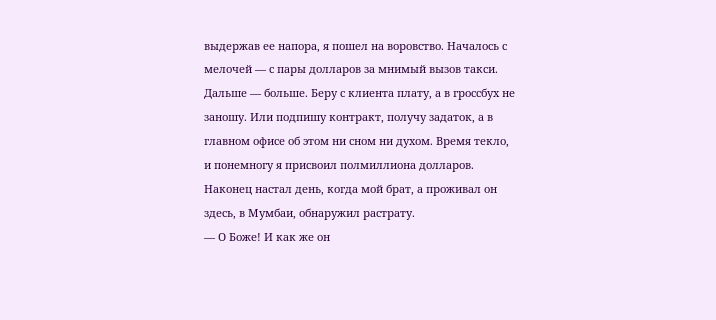выдержав ее напора, я пошел на воровство. Началось с мелочей — с пары долларов за мнимый вызов такси. Дальше — больше. Беру с клиента плату, а в гроссбух не заношу. Или подпишу контракт, получу задаток, а в главном офисе об этом ни сном ни духом. Время текло, и понемногу я присвоил полмиллиона долларов. Наконец настал день, когда мой брат, а проживал он здесь, в Мумбаи, обнаружил растрату.
— О Боже! И как же он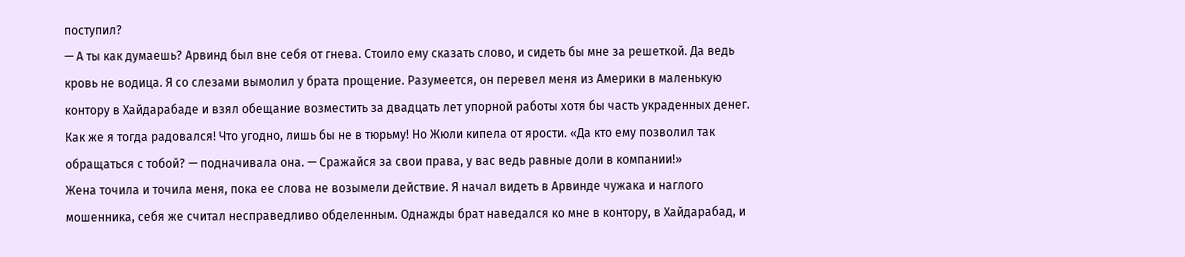поступил?
— А ты как думаешь? Арвинд был вне себя от гнева. Стоило ему сказать слово, и сидеть бы мне за решеткой. Да ведь кровь не водица. Я со слезами вымолил у брата прощение. Разумеется, он перевел меня из Америки в маленькую контору в Хайдарабаде и взял обещание возместить за двадцать лет упорной работы хотя бы часть украденных денег.
Как же я тогда радовался! Что угодно, лишь бы не в тюрьму! Но Жюли кипела от ярости. «Да кто ему позволил так обращаться с тобой? — подначивала она. — Сражайся за свои права, у вас ведь равные доли в компании!»
Жена точила и точила меня, пока ее слова не возымели действие. Я начал видеть в Арвинде чужака и наглого мошенника, себя же считал несправедливо обделенным. Однажды брат наведался ко мне в контору, в Хайдарабад, и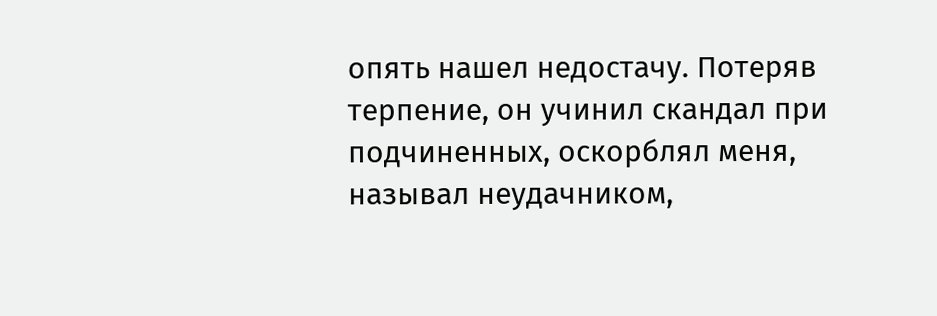опять нашел недостачу. Потеряв терпение, он учинил скандал при подчиненных, оскорблял меня, называл неудачником,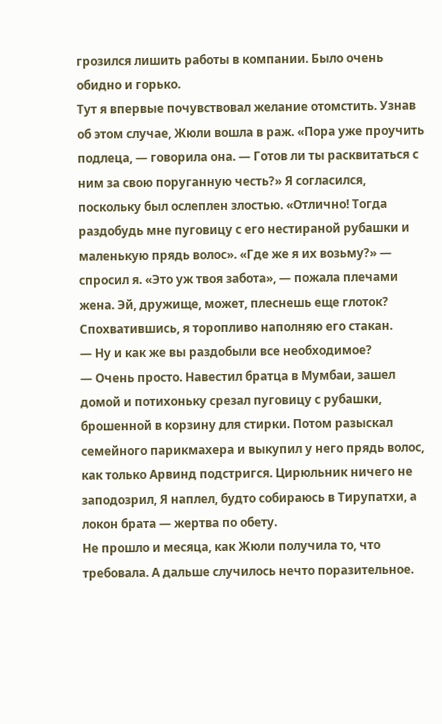грозился лишить работы в компании. Было очень обидно и горько.
Тут я впервые почувствовал желание отомстить. Узнав об этом случае, Жюли вошла в раж. «Пора уже проучить подлеца, — говорила она. — Готов ли ты расквитаться с ним за свою поруганную честь?» Я согласился, поскольку был ослеплен злостью. «Отлично! Тогда раздобудь мне пуговицу с его нестираной рубашки и маленькую прядь волос». «Где же я их возьму?» — спросил я. «Это уж твоя забота», — пожала плечами жена. Эй, дружище, может, плеснешь еще глоток?
Спохватившись, я торопливо наполняю его стакан.
— Ну и как же вы раздобыли все необходимое?
— Очень просто. Навестил братца в Мумбаи, зашел домой и потихоньку срезал пуговицу с рубашки, брошенной в корзину для стирки. Потом разыскал семейного парикмахера и выкупил у него прядь волос, как только Арвинд подстригся. Цирюльник ничего не заподозрил, Я наплел, будто собираюсь в Тирупатхи, а локон брата — жертва по обету.
Не прошло и месяца, как Жюли получила то, что требовала. А дальше случилось нечто поразительное.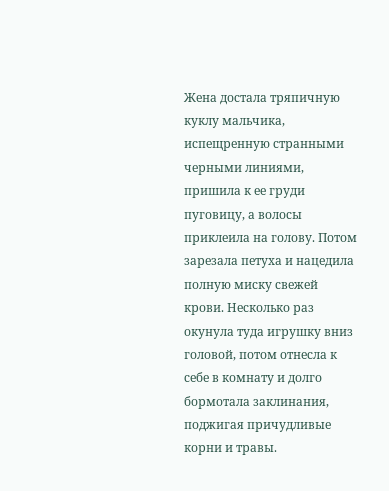Жена достала тряпичную куклу мальчика, испещренную странными черными линиями, пришила к ее груди пуговицу, а волосы приклеила на голову. Потом зарезала петуха и нацедила полную миску свежей крови. Несколько раз окунула туда игрушку вниз головой, потом отнесла к себе в комнату и долго бормотала заклинания, поджигая причудливые корни и травы.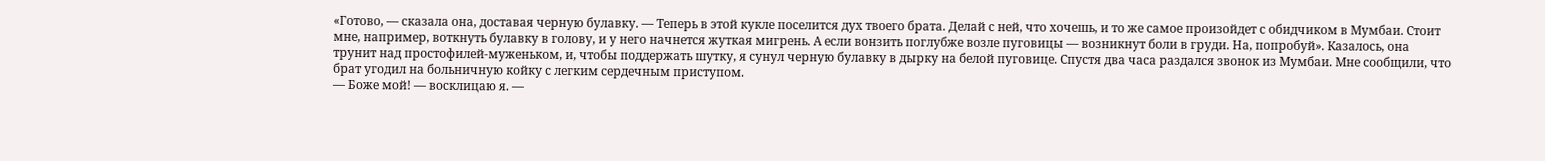«Готово, — сказала она, доставая черную булавку. — Теперь в этой кукле поселится дух твоего брата. Делай с ней, что хочешь, и то же самое произойдет с обидчиком в Мумбаи. Стоит мне, например, воткнуть булавку в голову, и у него начнется жуткая мигрень. А если вонзить поглубже возле пуговицы — возникнут боли в груди. На, попробуй». Казалось, она трунит над простофилей-муженьком, и, чтобы поддержать шутку, я сунул черную булавку в дырку на белой пуговице. Спустя два часа раздался звонок из Мумбаи. Мне сообщили, что брат угодил на больничную койку с легким сердечным приступом.
— Боже мой! — восклицаю я. —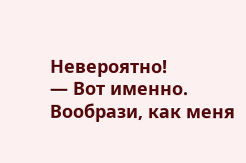Невероятно!
— Вот именно. Вообрази, как меня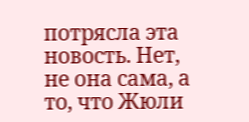потрясла эта новость. Нет, не она сама, а то, что Жюли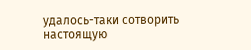удалось-таки сотворить настоящую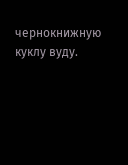чернокнижную куклу вуду.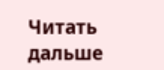Читать дальше